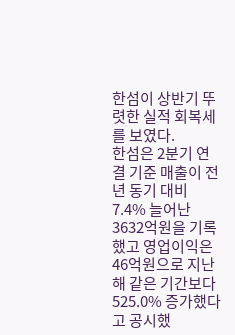한섬이 상반기 뚜렷한 실적 회복세를 보였다.
한섬은 2분기 연결 기준 매출이 전년 동기 대비 7.4% 늘어난 3632억원을 기록했고 영업이익은 46억원으로 지난해 같은 기간보다 525.0% 증가했다고 공시했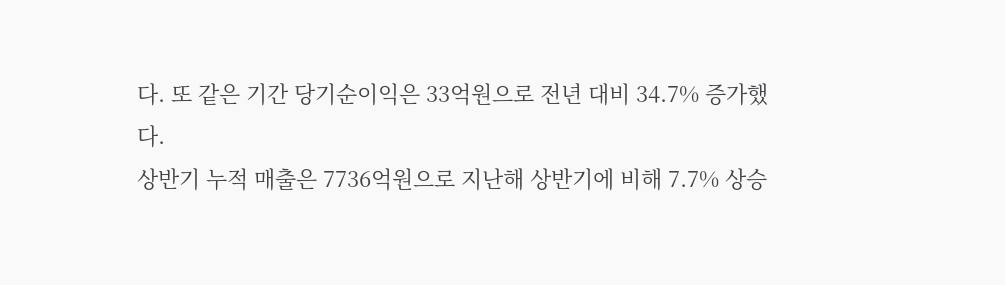다. 또 같은 기간 당기순이익은 33억원으로 전년 대비 34.7% 증가했다.
상반기 누적 매출은 7736억원으로 지난해 상반기에 비해 7.7% 상승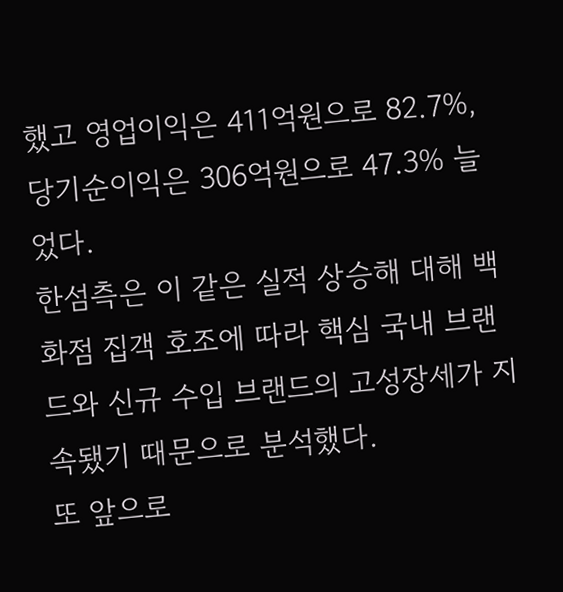했고 영업이익은 411억원으로 82.7%, 당기순이익은 306억원으로 47.3% 늘었다.
한섬측은 이 같은 실적 상승해 대해 백화점 집객 호조에 따라 핵심 국내 브랜드와 신규 수입 브랜드의 고성장세가 지속됐기 때문으로 분석했다.
또 앞으로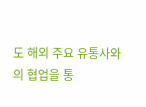도 해외 주요 유통사와의 협업을 통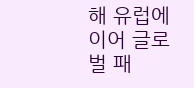해 유럽에 이어 글로벌 패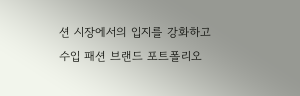션 시장에서의 입지를 강화하고 수입 패션 브랜드 포트폴리오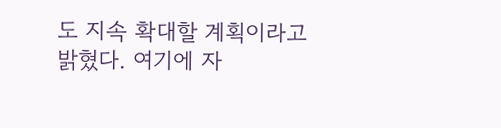도 지속 확대할 계획이라고 밝혔다. 여기에 자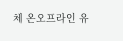체 온오프라인 유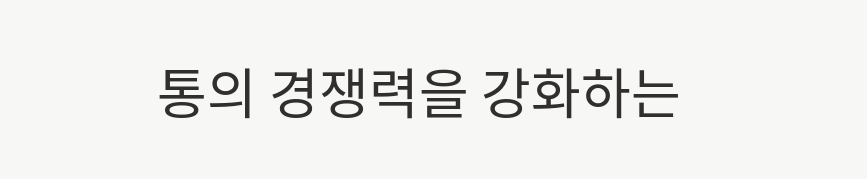통의 경쟁력을 강화하는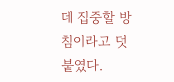데 집중할 방침이라고 덧붙였다.